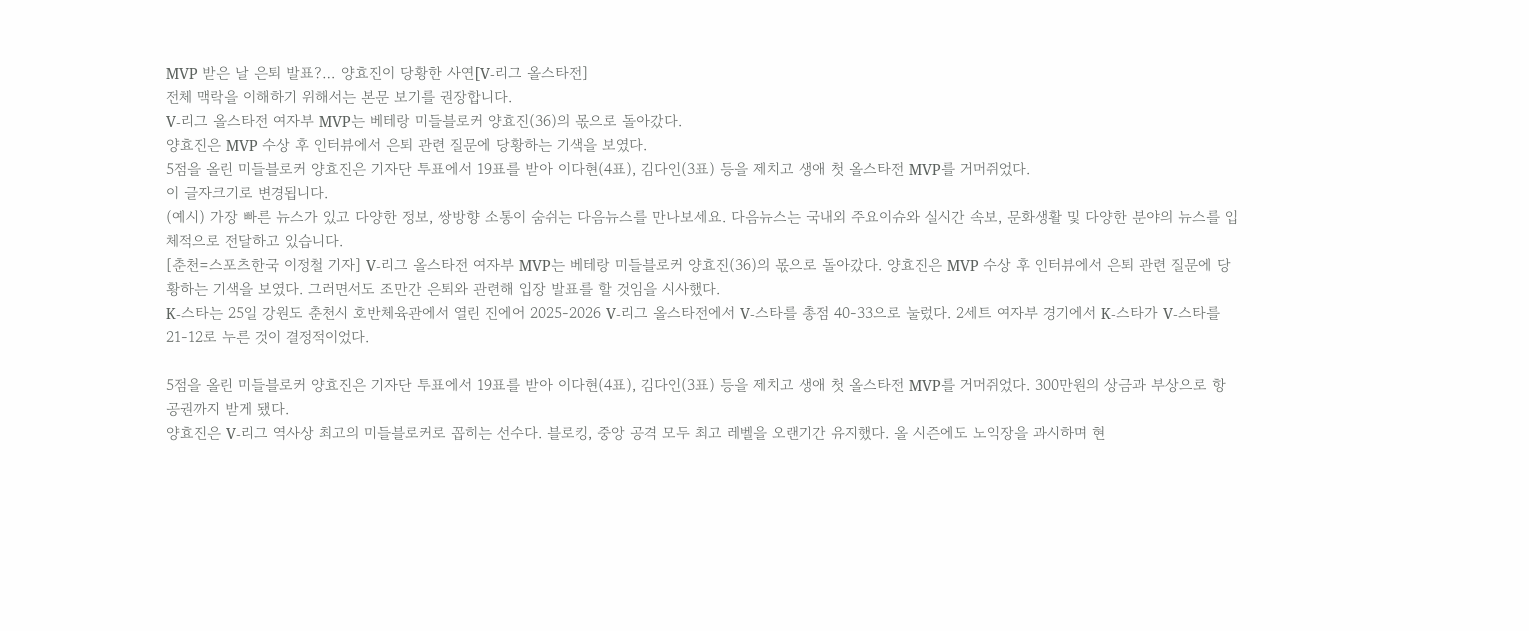MVP 받은 날 은퇴 발표?… 양효진이 당황한 사연[V-리그 올스타전]
전체 맥락을 이해하기 위해서는 본문 보기를 권장합니다.
V-리그 올스타전 여자부 MVP는 베테랑 미들블로커 양효진(36)의 몫으로 돌아갔다.
양효진은 MVP 수상 후 인터뷰에서 은퇴 관련 질문에 당황하는 기색을 보였다.
5점을 올린 미들블로커 양효진은 기자단 투표에서 19표를 받아 이다현(4표), 김다인(3표) 등을 제치고 생애 첫 올스타전 MVP를 거머쥐었다.
이 글자크기로 변경됩니다.
(예시) 가장 빠른 뉴스가 있고 다양한 정보, 쌍방향 소통이 숨쉬는 다음뉴스를 만나보세요. 다음뉴스는 국내외 주요이슈와 실시간 속보, 문화생활 및 다양한 분야의 뉴스를 입체적으로 전달하고 있습니다.
[춘천=스포츠한국 이정철 기자] V-리그 올스타전 여자부 MVP는 베테랑 미들블로커 양효진(36)의 몫으로 돌아갔다. 양효진은 MVP 수상 후 인터뷰에서 은퇴 관련 질문에 당황하는 기색을 보였다. 그러면서도 조만간 은퇴와 관련해 입장 발표를 할 것임을 시사했다.
K-스타는 25일 강원도 춘천시 호반체육관에서 열린 진에어 2025-2026 V-리그 올스타전에서 V-스타를 총점 40-33으로 눌렀다. 2세트 여자부 경기에서 K-스타가 V-스타를 21-12로 누른 것이 결정적이었다.

5점을 올린 미들블로커 양효진은 기자단 투표에서 19표를 받아 이다현(4표), 김다인(3표) 등을 제치고 생애 첫 올스타전 MVP를 거머쥐었다. 300만원의 상금과 부상으로 항공권까지 받게 됐다.
양효진은 V-리그 역사상 최고의 미들블로커로 꼽히는 선수다. 블로킹, 중앙 공격 모두 최고 레벨을 오랜기간 유지했다. 올 시즌에도 노익장을 과시하며 현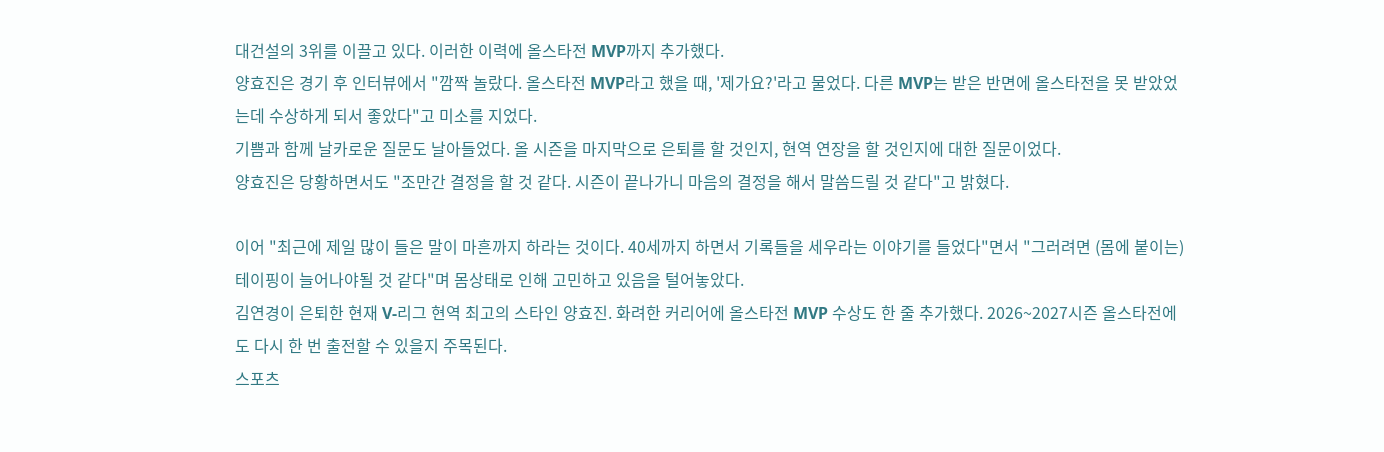대건설의 3위를 이끌고 있다. 이러한 이력에 올스타전 MVP까지 추가했다.
양효진은 경기 후 인터뷰에서 "깜짝 놀랐다. 올스타전 MVP라고 했을 때, '제가요?'라고 물었다. 다른 MVP는 받은 반면에 올스타전을 못 받았었는데 수상하게 되서 좋았다"고 미소를 지었다.
기쁨과 함께 날카로운 질문도 날아들었다. 올 시즌을 마지막으로 은퇴를 할 것인지, 현역 연장을 할 것인지에 대한 질문이었다.
양효진은 당황하면서도 "조만간 결정을 할 것 같다. 시즌이 끝나가니 마음의 결정을 해서 말씀드릴 것 같다"고 밝혔다.

이어 "최근에 제일 많이 들은 말이 마흔까지 하라는 것이다. 40세까지 하면서 기록들을 세우라는 이야기를 들었다"면서 "그러려면 (몸에 붙이는) 테이핑이 늘어나야될 것 같다"며 몸상태로 인해 고민하고 있음을 털어놓았다.
김연경이 은퇴한 현재 V-리그 현역 최고의 스타인 양효진. 화려한 커리어에 올스타전 MVP 수상도 한 줄 추가했다. 2026~2027시즌 올스타전에도 다시 한 번 출전할 수 있을지 주목된다.
스포츠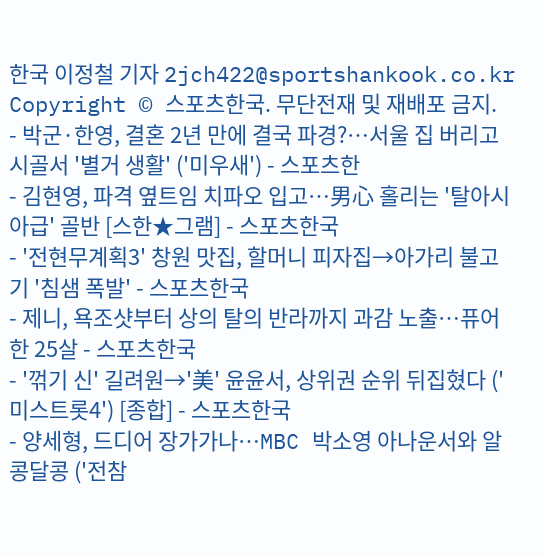한국 이정철 기자 2jch422@sportshankook.co.kr
Copyright © 스포츠한국. 무단전재 및 재배포 금지.
- 박군·한영, 결혼 2년 만에 결국 파경?…서울 집 버리고 시골서 '별거 생활' ('미우새') - 스포츠한
- 김현영, 파격 옆트임 치파오 입고…男心 홀리는 '탈아시아급' 골반 [스한★그램] - 스포츠한국
- '전현무계획3' 창원 맛집, 할머니 피자집→아가리 불고기 '침샘 폭발' - 스포츠한국
- 제니, 욕조샷부터 상의 탈의 반라까지 과감 노출…퓨어한 25살 - 스포츠한국
- '꺾기 신' 길려원→'美' 윤윤서, 상위권 순위 뒤집혔다 ('미스트롯4') [종합] - 스포츠한국
- 양세형, 드디어 장가가나…MBC 박소영 아나운서와 알콩달콩 ('전참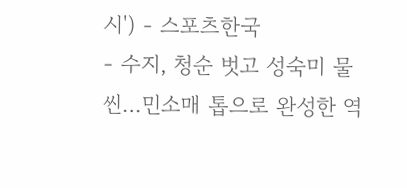시') - 스포츠한국
- 수지, 청순 벗고 성숙미 물씬…민소매 톱으로 완성한 역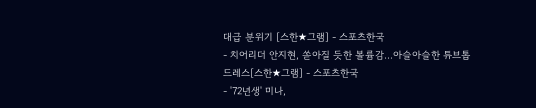대급 분위기 [스한★그램] - 스포츠한국
- 치어리더 안지현, 쏟아질 듯한 볼륨감…아슬아슬한 튜브톱 드레스[스한★그램] - 스포츠한국
- '72년생' 미나,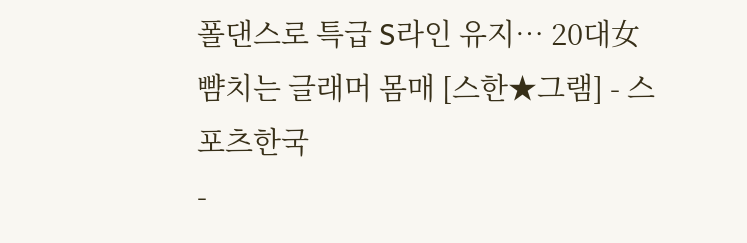폴댄스로 특급 S라인 유지… 20대女 뺨치는 글래머 몸매 [스한★그램] - 스포츠한국
-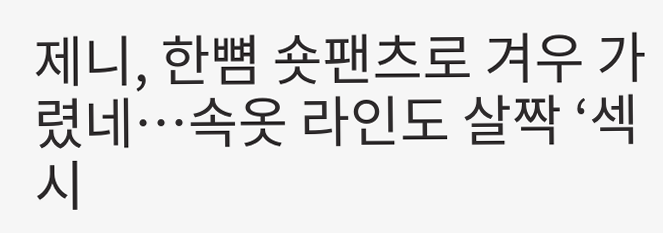제니, 한뼘 숏팬츠로 겨우 가렸네…속옷 라인도 살짝 ‘섹시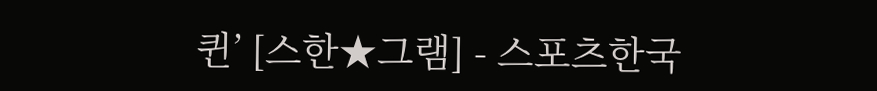퀸’ [스한★그램] - 스포츠한국